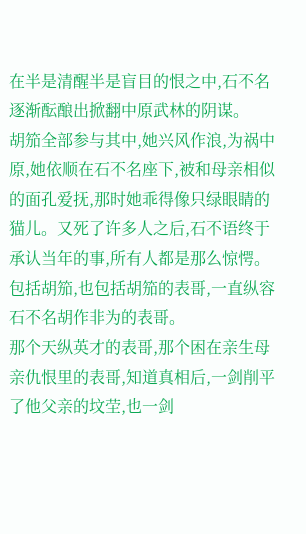在半是清醒半是盲目的恨之中,石不名逐渐酝酿出掀翻中原武林的阴谋。
胡笳全部参与其中,她兴风作浪,为祸中原,她依顺在石不名座下,被和母亲相似的面孔爱抚,那时她乖得像只绿眼睛的猫儿。又死了许多人之后,石不语终于承认当年的事,所有人都是那么惊愕。
包括胡笳,也包括胡笳的表哥,一直纵容石不名胡作非为的表哥。
那个天纵英才的表哥,那个困在亲生母亲仇恨里的表哥,知道真相后,一剑削平了他父亲的坟茔,也一剑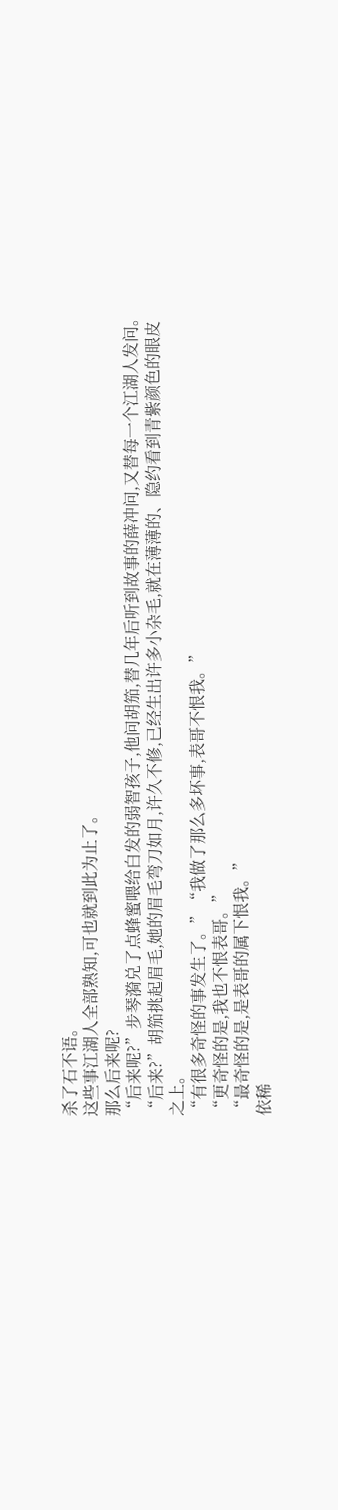杀了石不语。
这些事江湖人全部熟知,可也就到此为止了。
那么后来呢?
“后来呢?”步琴漪兑了点蜂蜜喂给白发的弱智孩子,他问胡笳,替几年后听到故事的薛冲问,又替每一个江湖人发问。
“后来?”胡笳挑起眉毛,她的眉毛弯刀如月,许久不修,已经生出许多小杂毛,就在薄薄的、隐约看到青紫颜色的眼皮之上。
“有很多奇怪的事发生了。”“我做了那么多坏事,表哥不恨我。”
“更奇怪的是,我也不恨表哥。”
“最奇怪的是,是表哥的属下恨我。”
依稀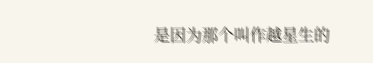是因为那个叫作越星生的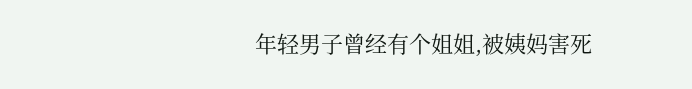年轻男子曾经有个姐姐,被姨妈害死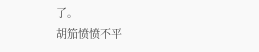了。
胡笳愤愤不平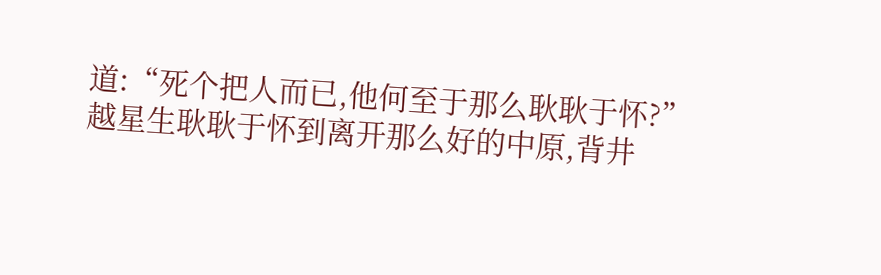道:“死个把人而已,他何至于那么耿耿于怀?”
越星生耿耿于怀到离开那么好的中原,背井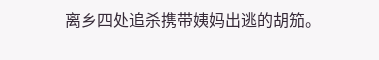离乡四处追杀携带姨妈出逃的胡笳。